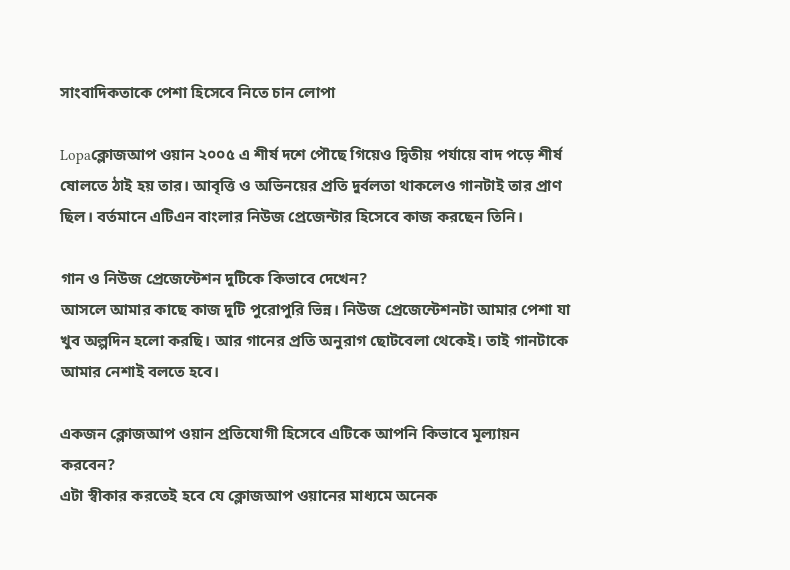সাংবাদিকতাকে পেশা হিসেবে নিতে চান লোপা

Lopaক্লোজআপ ওয়ান ২০০৫ এ শীর্ষ দশে পৌছে গিয়েও দ্বিতীয় পর্যায়ে বাদ পড়ে শীর্ষ ষোলতে ঠাই হয় তার। আবৃত্তি ও অভিনয়ের প্রতি দুর্বলতা থাকলেও গানটাই তার প্রাণ ছিল। বর্তমানে এটিএন বাংলার নিউজ প্রেজেন্টার হিসেবে কাজ করছেন তিনি।

গান ও নিউজ প্রেজেন্টেশন দুটিকে কিভাবে দেখেন?
আসলে আমার কাছে কাজ দুটি পুরোপুরি ভিন্ন। নিউজ প্রেজেন্টেশনটা আমার পেশা যা খুব অল্পদিন হলো করছি। আর গানের প্রতি অনুরাগ ছোটবেলা থেকেই। তাই গানটাকে আমার নেশাই বলতে হবে।

একজন ক্লোজআপ ওয়ান প্রতিযোগী হিসেবে এটিকে আপনি কিভাবে মূল্যায়ন করবেন?
এটা স্বীকার করতেই হবে যে ক্লোজআপ ওয়ানের মাধ্যমে অনেক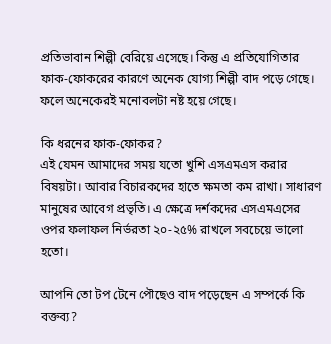প্রতিভাবান শিল্পী বেরিয়ে এসেছে। কিন্তু এ প্রতিযোগিতার ফাক-ফোকরের কারণে অনেক যোগ্য শিল্পী বাদ পড়ে গেছে। ফলে অনেকেরই মনোবলটা নষ্ট হয়ে গেছে।

কি ধরনের ফাক-ফোকর?
এই যেমন আমাদের সময় যতো খুশি এসএমএস করার বিষয়টা। আবার বিচারকদের হাতে ক্ষমতা কম রাখা। সাধারণ মানুষের আবেগ প্রভৃতি। এ ক্ষেত্রে দর্শকদের এসএমএসের ওপর ফলাফল নির্ভরতা ২০-২৫% রাখলে সবচেয়ে ভালো হতো।

আপনি তো টপ টেনে পৌছেও বাদ পড়েছেন এ সম্পর্কে কি বক্তব্য?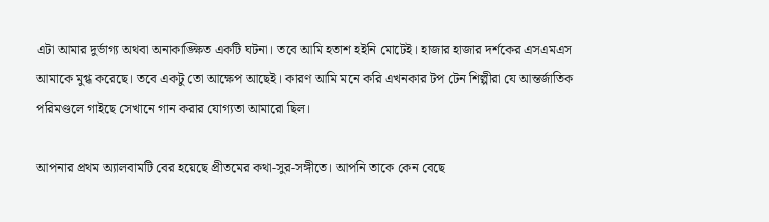এটা আমার দুর্ভাগ্য অথবা অনাকাঙ্ক্ষিত একটি ঘটনা। তবে আমি হতাশ হইনি মোটেই। হাজার হাজার দর্শকের এসএমএস আমাকে মুগ্ধ করেছে। তবে একটু তো আক্ষেপ আছেই। কারণ আমি মনে করি এখনকার টপ টেন শিল্পীরা যে আন্তর্জাতিক পরিমণ্ডলে গাইছে সেখানে গান করার যোগ্যতা আমারো ছিল।

আপনার প্রথম অ্যালবামটি বের হয়েছে প্রীতমের কথা-সুর-সঙ্গীতে। আপনি তাকে কেন বেছে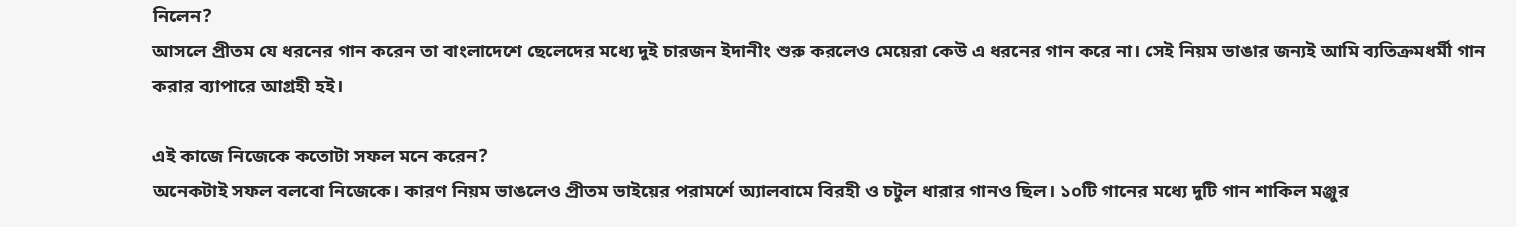নিলেন?
আসলে প্রীতম যে ধরনের গান করেন তা বাংলাদেশে ছেলেদের মধ্যে দুই চারজন ইদানীং শুরু করলেও মেয়েরা কেউ এ ধরনের গান করে না। সেই নিয়ম ভাঙার জন্যই আমি ব্যতিক্রমধর্মী গান করার ব্যাপারে আগ্রহী হই।

এই কাজে নিজেকে কতোটা সফল মনে করেন?
অনেকটাই সফল বলবো নিজেকে। কারণ নিয়ম ভাঙলেও প্রীতম ভাইয়ের পরামর্শে অ্যালবামে বিরহী ও চটুল ধারার গানও ছিল। ১০টি গানের মধ্যে দুটি গান শাকিল মঞ্জুর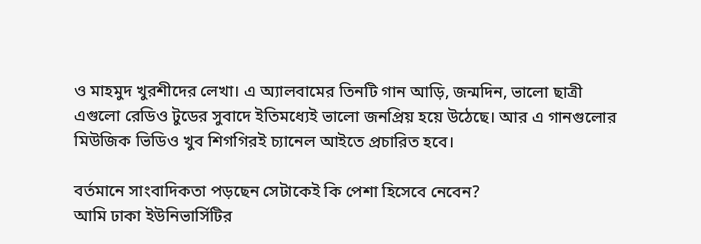ও মাহমুদ খুরশীদের লেখা। এ অ্যালবামের তিনটি গান আড়ি, জন্মদিন, ভালো ছাত্রী এগুলো রেডিও টুডের সুবাদে ইতিমধ্যেই ভালো জনপ্রিয় হয়ে উঠেছে। আর এ গানগুলোর মিউজিক ভিডিও খুব শিগগিরই চ্যানেল আইতে প্রচারিত হবে।

বর্তমানে সাংবাদিকতা পড়ছেন সেটাকেই কি পেশা হিসেবে নেবেন?
আমি ঢাকা ইউনিভার্সিটির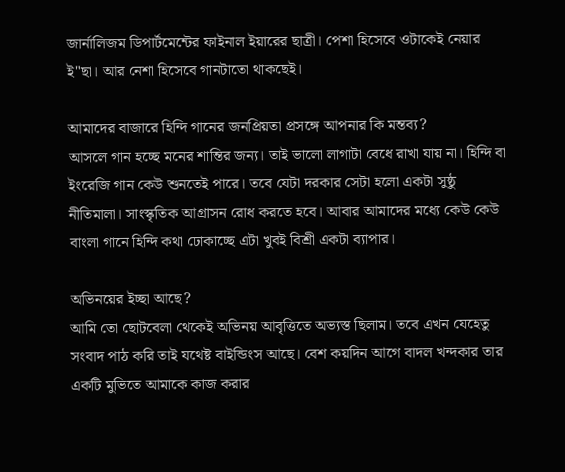জার্নালিজম ডিপার্টমেন্টের ফাইনাল ইয়ারের ছাত্রী। পেশা হিসেবে ওটাকেই নেয়ার ই"ছা। আর নেশা হিসেবে গানটাতো থাকছেই।

আমাদের বাজারে হিন্দি গানের জনপ্রিয়তা প্রসঙ্গে আপনার কি মন্তব্য?
আসলে গান হচ্ছে মনের শান্তির জন্য। তাই ভালো লাগাটা বেধে রাখা যায় না। হিন্দি বা ইংরেজি গান কেউ শুনতেই পারে। তবে যেটা দরকার সেটা হলো একটা সুষ্ঠু নীতিমালা। সাংস্কৃতিক আগ্রাসন রোধ করতে হবে। আবার আমাদের মধ্যে কেউ কেউ বাংলা গানে হিন্দি কথা ঢোকাচ্ছে এটা খুবই বিশ্রী একটা ব্যাপার।

অভিনয়ের ইচ্ছা আছে?
আমি তো ছোটবেলা থেকেই অভিনয় আবৃত্তিতে অভ্যস্ত ছিলাম। তবে এখন যেহেতু সংবাদ পাঠ করি তাই যথেষ্ট বাইন্ডিংস আছে। বেশ কয়দিন আগে বাদল খন্দকার তার একটি মুভিতে আমাকে কাজ করার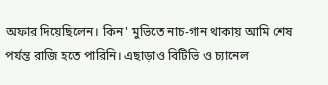অফার দিয়েছিলেন। কিন' মুভিতে নাচ-গান থাকায় আমি শেষ পর্যন্ত রাজি হতে পারিনি। এছাড়াও বিটিভি ও চ্যানেল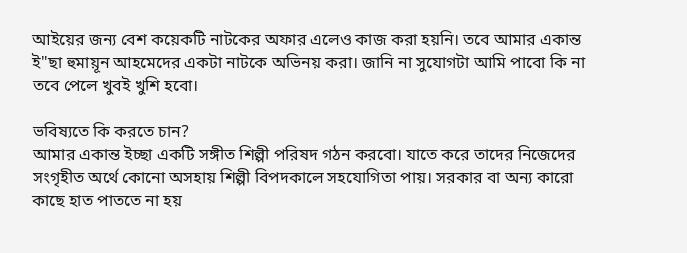আইয়ের জন্য বেশ কয়েকটি নাটকের অফার এলেও কাজ করা হয়নি। তবে আমার একান্ত ই"ছা হুমায়ূন আহমেদের একটা নাটকে অভিনয় করা। জানি না সুযোগটা আমি পাবো কি না তবে পেলে খুবই খুশি হবো।

ভবিষ্যতে কি করতে চান?
আমার একান্ত ইচ্ছা একটি সঙ্গীত শিল্পী পরিষদ গঠন করবো। যাতে করে তাদের নিজেদের সংগৃহীত অর্থে কোনো অসহায় শিল্পী বিপদকালে সহযোগিতা পায়। সরকার বা অন্য কারো কাছে হাত পাততে না হয়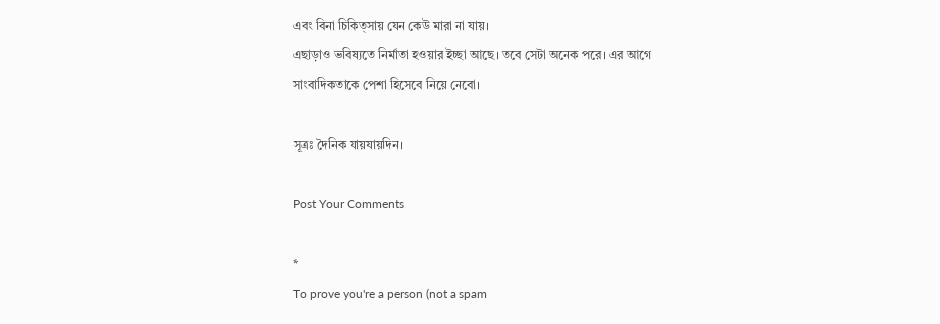এবং বিনা চিকিত্সায় যেন কেউ মারা না যায়।
এছাড়াও ভবিষ্যতে নির্মাতা হওয়ার ইচ্ছা আছে। তবে সেটা অনেক পরে। এর আগে সাংবাদিকতাকে পেশা হিসেবে নিয়ে নেবো।

সূত্রঃ দৈনিক যায়যায়দিন।

Post Your Comments

*
To prove you're a person (not a spam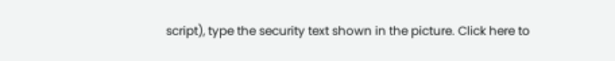script), type the security text shown in the picture. Click here to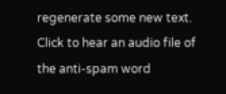regenerate some new text.
Click to hear an audio file of the anti-spam word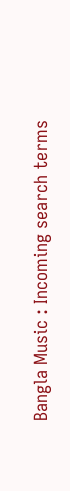Bangla Music : Incoming search terms